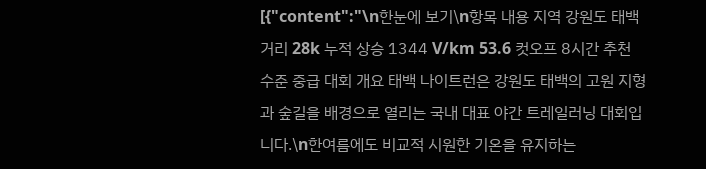[{"content":"\n한눈에 보기\n항목 내용 지역 강원도 태백 거리 28k 누적 상승 1344 V/km 53.6 컷오프 8시간 추천 수준 중급 대회 개요 태백 나이트런은 강원도 태백의 고원 지형과 숲길을 배경으로 열리는 국내 대표 야간 트레일러닝 대회입니다.\n한여름에도 비교적 시원한 기온을 유지하는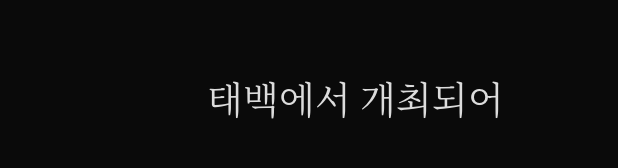태백에서 개최되어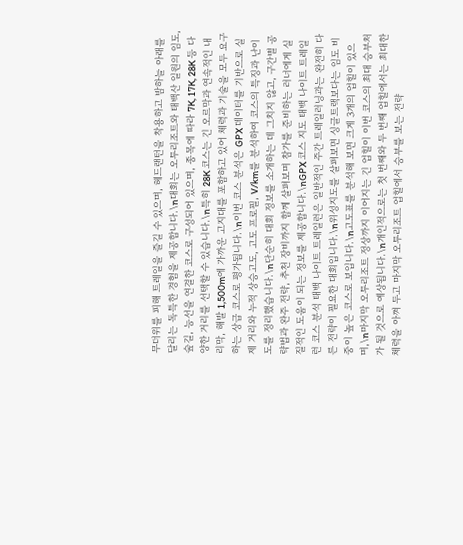무더위를 피해 트레일을 즐길 수 있으며, 헤드랜턴을 착용하고 밤하늘 아래를 달리는 독특한 경험을 제공합니다.\n대회는 오투리조트와 태백산 일원의 임도, 숲길, 능선을 연결한 코스로 구성되어 있으며, 종목에 따라 7K, 17K, 28K 등 다양한 거리를 선택할 수 있습니다.\n특히 28K 코스는 긴 오르막과 연속적인 내리막, 해발 1,500m에 가까운 고지대를 포함하고 있어 체력과 기술을 모두 요구하는 상급 코스로 평가됩니다.\n이번 코스 분석은 GPX 데이터를 기반으로 실제 거리와 누적 상승고도, 고도 프로필, V/km를 분석하여 코스의 특징과 난이도를 정리했습니다.\n단순히 대회 정보를 소개하는 데 그치지 않고, 구간별 공략법과 완주 전략, 추천 장비까지 함께 살펴보며 참가를 준비하는 러너에게 실질적인 도움이 되는 정보를 제공합니다.\nGPX 코스 지도 태백 나이트 트레일런 코스 분석 태백 나이트 트레일런은 일반적인 주간 트레일러닝과는 완전히 다른 전략이 필요한 대회입니다.\n위성지도를 살펴보면 싱글트랙보다는 임도 비중이 높은 코스로 보입니다.\n고도표를 분석해 보면 크게 3개의 업힐이 있으며,\n마지막 오투리조트 정상까지 이어지는 긴 업힐이 이번 코스의 최대 승부처가 될 것으로 예상됩니다.\n개인적으로는 첫 번째와 두 번째 업힐에서는 최대한 체력을 아껴 두고 마지막 오투리조트 업힐에서 승부를 보는 전략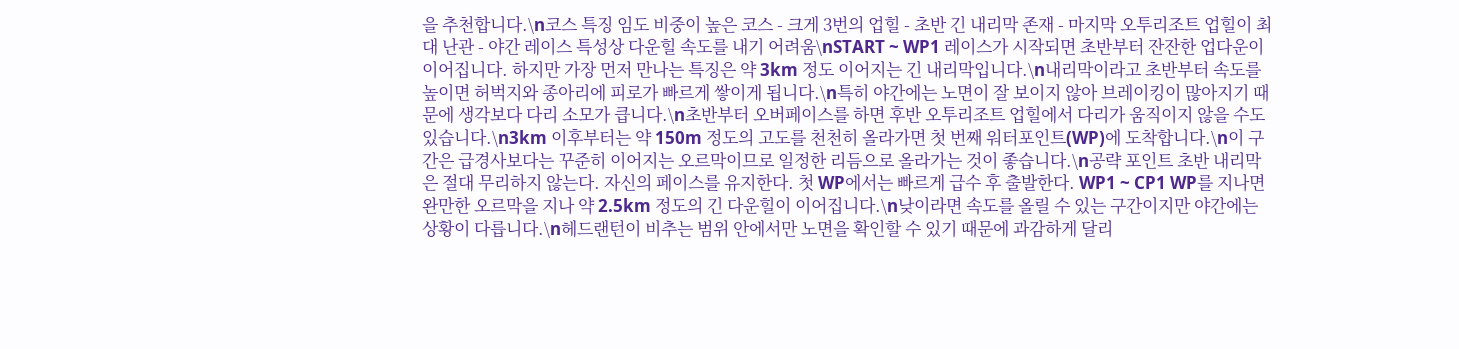을 추천합니다.\n코스 특징 임도 비중이 높은 코스 - 크게 3번의 업힐 - 초반 긴 내리막 존재 - 마지막 오투리조트 업힐이 최대 난관 - 야간 레이스 특성상 다운힐 속도를 내기 어려움\nSTART ~ WP1 레이스가 시작되면 초반부터 잔잔한 업다운이 이어집니다. 하지만 가장 먼저 만나는 특징은 약 3km 정도 이어지는 긴 내리막입니다.\n내리막이라고 초반부터 속도를 높이면 허벅지와 종아리에 피로가 빠르게 쌓이게 됩니다.\n특히 야간에는 노면이 잘 보이지 않아 브레이킹이 많아지기 때문에 생각보다 다리 소모가 큽니다.\n초반부터 오버페이스를 하면 후반 오투리조트 업힐에서 다리가 움직이지 않을 수도 있습니다.\n3km 이후부터는 약 150m 정도의 고도를 천천히 올라가면 첫 번째 워터포인트(WP)에 도착합니다.\n이 구간은 급경사보다는 꾸준히 이어지는 오르막이므로 일정한 리듬으로 올라가는 것이 좋습니다.\n공략 포인트 초반 내리막은 절대 무리하지 않는다. 자신의 페이스를 유지한다. 첫 WP에서는 빠르게 급수 후 출발한다. WP1 ~ CP1 WP를 지나면 완만한 오르막을 지나 약 2.5km 정도의 긴 다운힐이 이어집니다.\n낮이라면 속도를 올릴 수 있는 구간이지만 야간에는 상황이 다릅니다.\n헤드랜턴이 비추는 범위 안에서만 노면을 확인할 수 있기 때문에 과감하게 달리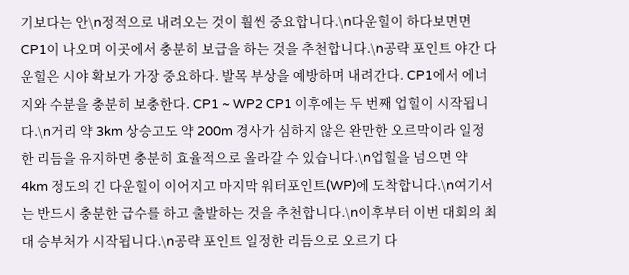기보다는 안\n정적으로 내려오는 것이 훨씬 중요합니다.\n다운힐이 하다보면면 CP1이 나오며 이곳에서 충분히 보급을 하는 것을 추천합니다.\n공략 포인트 야간 다운힐은 시야 확보가 가장 중요하다. 발목 부상을 예방하며 내려간다. CP1에서 에너지와 수분을 충분히 보충한다. CP1 ~ WP2 CP1 이후에는 두 번째 업힐이 시작됩니다.\n거리 약 3km 상승고도 약 200m 경사가 심하지 않은 완만한 오르막이라 일정한 리듬을 유지하면 충분히 효율적으로 올라갈 수 있습니다.\n업힐을 넘으면 약 4km 정도의 긴 다운힐이 이어지고 마지막 워터포인트(WP)에 도착합니다.\n여기서는 반드시 충분한 급수를 하고 출발하는 것을 추천합니다.\n이후부터 이번 대회의 최대 승부처가 시작됩니다.\n공략 포인트 일정한 리듬으로 오르기 다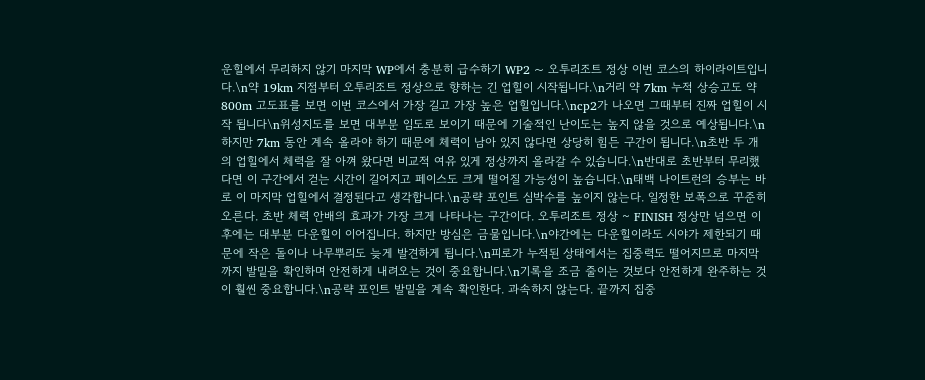운힐에서 무리하지 않기 마지막 WP에서 충분히 급수하기 WP2 ~ 오투리조트 정상 이번 코스의 하이라이트입니다.\n약 19km 지점부터 오투리조트 정상으로 향하는 긴 업힐이 시작됩니다.\n거리 약 7km 누적 상승고도 약 800m 고도표를 보면 이번 코스에서 가장 길고 가장 높은 업힐입니다.\ncp2가 나오면 그때부터 진짜 업힐이 시작 됩니다\n위성지도를 보면 대부분 임도로 보이기 때문에 기술적인 난이도는 높지 않을 것으로 예상됩니다.\n하지만 7km 동안 계속 올라야 하기 때문에 체력이 남아 있지 않다면 상당히 힘든 구간이 됩니다.\n초반 두 개의 업힐에서 체력을 잘 아껴 왔다면 비교적 여유 있게 정상까지 올라갈 수 있습니다.\n반대로 초반부터 무리했다면 이 구간에서 걷는 시간이 길어지고 페이스도 크게 떨어질 가능성이 높습니다.\n태백 나이트런의 승부는 바로 이 마지막 업힐에서 결정된다고 생각합니다.\n공략 포인트 심박수를 높이지 않는다. 일정한 보폭으로 꾸준히 오른다. 초반 체력 안배의 효과가 가장 크게 나타나는 구간이다. 오투리조트 정상 ~ FINISH 정상만 넘으면 이후에는 대부분 다운힐이 이어집니다. 하지만 방심은 금물입니다.\n야간에는 다운힐이라도 시야가 제한되기 때문에 작은 돌이나 나무뿌리도 늦게 발견하게 됩니다.\n피로가 누적된 상태에서는 집중력도 떨어지므로 마지막까지 발밑을 확인하며 안전하게 내려오는 것이 중요합니다.\n기록을 조금 줄이는 것보다 안전하게 완주하는 것이 훨씬 중요합니다.\n공략 포인트 발밑을 계속 확인한다. 과속하지 않는다. 끝까지 집중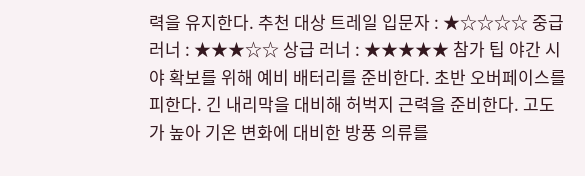력을 유지한다. 추천 대상 트레일 입문자 : ★☆☆☆☆ 중급 러너 : ★★★☆☆ 상급 러너 : ★★★★★ 참가 팁 야간 시야 확보를 위해 예비 배터리를 준비한다. 초반 오버페이스를 피한다. 긴 내리막을 대비해 허벅지 근력을 준비한다. 고도가 높아 기온 변화에 대비한 방풍 의류를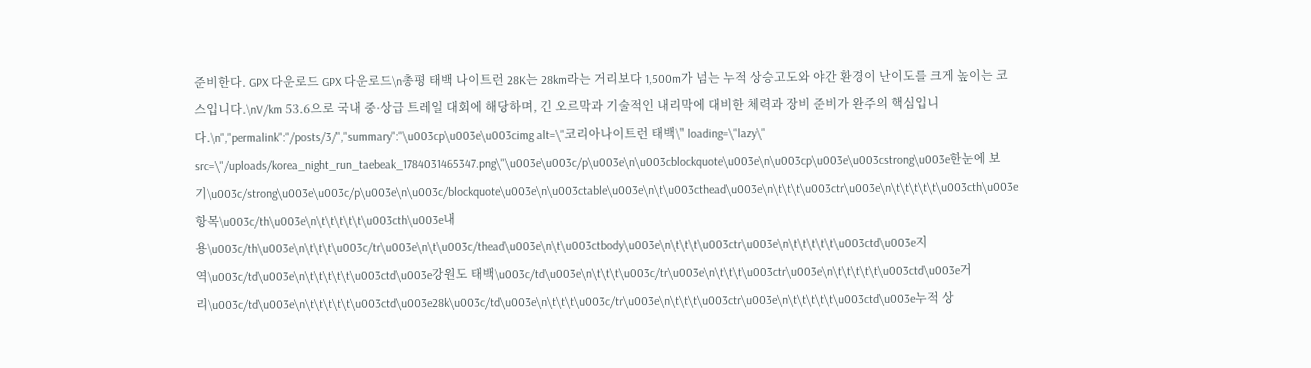준비한다. GPX 다운로드 GPX 다운로드\n총평 태백 나이트런 28K는 28km라는 거리보다 1,500m가 넘는 누적 상승고도와 야간 환경이 난이도를 크게 높이는 코스입니다.\nV/km 53.6으로 국내 중·상급 트레일 대회에 해당하며, 긴 오르막과 기술적인 내리막에 대비한 체력과 장비 준비가 완주의 핵심입니다.\n","permalink":"/posts/3/","summary":"\u003cp\u003e\u003cimg alt=\"코리아나이트런 태백\" loading=\"lazy\" src=\"/uploads/korea_night_run_taebeak_1784031465347.png\"\u003e\u003c/p\u003e\n\u003cblockquote\u003e\n\u003cp\u003e\u003cstrong\u003e한눈에 보기\u003c/strong\u003e\u003c/p\u003e\n\u003c/blockquote\u003e\n\u003ctable\u003e\n\t\u003cthead\u003e\n\t\t\t\u003ctr\u003e\n\t\t\t\t\t\u003cth\u003e항목\u003c/th\u003e\n\t\t\t\t\t\u003cth\u003e내용\u003c/th\u003e\n\t\t\t\u003c/tr\u003e\n\t\u003c/thead\u003e\n\t\u003ctbody\u003e\n\t\t\t\u003ctr\u003e\n\t\t\t\t\t\u003ctd\u003e지역\u003c/td\u003e\n\t\t\t\t\t\u003ctd\u003e강원도 태백\u003c/td\u003e\n\t\t\t\u003c/tr\u003e\n\t\t\t\u003ctr\u003e\n\t\t\t\t\t\u003ctd\u003e거리\u003c/td\u003e\n\t\t\t\t\t\u003ctd\u003e28k\u003c/td\u003e\n\t\t\t\u003c/tr\u003e\n\t\t\t\u003ctr\u003e\n\t\t\t\t\t\u003ctd\u003e누적 상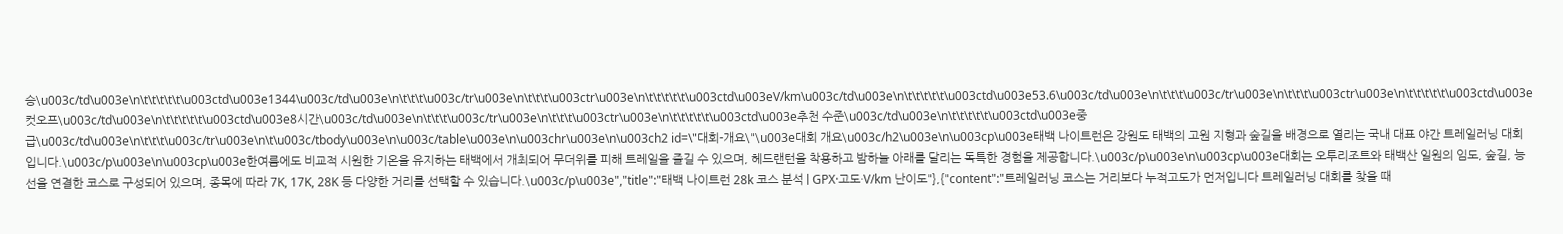승\u003c/td\u003e\n\t\t\t\t\t\u003ctd\u003e1344\u003c/td\u003e\n\t\t\t\u003c/tr\u003e\n\t\t\t\u003ctr\u003e\n\t\t\t\t\t\u003ctd\u003eV/km\u003c/td\u003e\n\t\t\t\t\t\u003ctd\u003e53.6\u003c/td\u003e\n\t\t\t\u003c/tr\u003e\n\t\t\t\u003ctr\u003e\n\t\t\t\t\t\u003ctd\u003e컷오프\u003c/td\u003e\n\t\t\t\t\t\u003ctd\u003e8시간\u003c/td\u003e\n\t\t\t\u003c/tr\u003e\n\t\t\t\u003ctr\u003e\n\t\t\t\t\t\u003ctd\u003e추천 수준\u003c/td\u003e\n\t\t\t\t\t\u003ctd\u003e중급\u003c/td\u003e\n\t\t\t\u003c/tr\u003e\n\t\u003c/tbody\u003e\n\u003c/table\u003e\n\u003chr\u003e\n\u003ch2 id=\"대회-개요\"\u003e대회 개요\u003c/h2\u003e\n\u003cp\u003e태백 나이트런은 강원도 태백의 고원 지형과 숲길을 배경으로 열리는 국내 대표 야간 트레일러닝 대회입니다.\u003c/p\u003e\n\u003cp\u003e한여름에도 비교적 시원한 기온을 유지하는 태백에서 개최되어 무더위를 피해 트레일을 즐길 수 있으며, 헤드랜턴을 착용하고 밤하늘 아래를 달리는 독특한 경험을 제공합니다.\u003c/p\u003e\n\u003cp\u003e대회는 오투리조트와 태백산 일원의 임도, 숲길, 능선을 연결한 코스로 구성되어 있으며, 종목에 따라 7K, 17K, 28K 등 다양한 거리를 선택할 수 있습니다.\u003c/p\u003e","title":"태백 나이트런 28k 코스 분석 | GPX·고도·V/km 난이도"},{"content":"트레일러닝 코스는 거리보다 누적고도가 먼저입니다 트레일러닝 대회를 찾을 때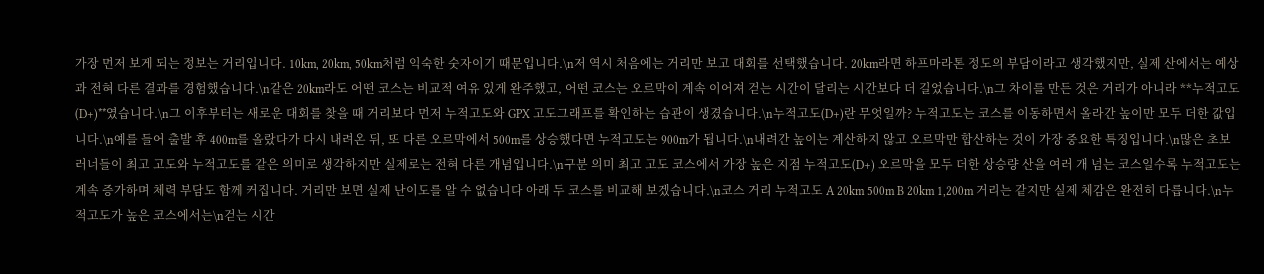가장 먼저 보게 되는 정보는 거리입니다. 10km, 20km, 50km처럼 익숙한 숫자이기 때문입니다.\n저 역시 처음에는 거리만 보고 대회를 선택했습니다. 20km라면 하프마라톤 정도의 부담이라고 생각했지만, 실제 산에서는 예상과 전혀 다른 결과를 경험했습니다.\n같은 20km라도 어떤 코스는 비교적 여유 있게 완주했고, 어떤 코스는 오르막이 계속 이어져 걷는 시간이 달리는 시간보다 더 길었습니다.\n그 차이를 만든 것은 거리가 아니라 **누적고도(D+)**였습니다.\n그 이후부터는 새로운 대회를 찾을 때 거리보다 먼저 누적고도와 GPX 고도그래프를 확인하는 습관이 생겼습니다.\n누적고도(D+)란 무엇일까? 누적고도는 코스를 이동하면서 올라간 높이만 모두 더한 값입니다.\n예를 들어 출발 후 400m를 올랐다가 다시 내려온 뒤, 또 다른 오르막에서 500m를 상승했다면 누적고도는 900m가 됩니다.\n내려간 높이는 계산하지 않고 오르막만 합산하는 것이 가장 중요한 특징입니다.\n많은 초보 러너들이 최고 고도와 누적고도를 같은 의미로 생각하지만 실제로는 전혀 다른 개념입니다.\n구분 의미 최고 고도 코스에서 가장 높은 지점 누적고도(D+) 오르막을 모두 더한 상승량 산을 여러 개 넘는 코스일수록 누적고도는 계속 증가하며 체력 부담도 함께 커집니다. 거리만 보면 실제 난이도를 알 수 없습니다 아래 두 코스를 비교해 보겠습니다.\n코스 거리 누적고도 A 20km 500m B 20km 1,200m 거리는 같지만 실제 체감은 완전히 다릅니다.\n누적고도가 높은 코스에서는\n걷는 시간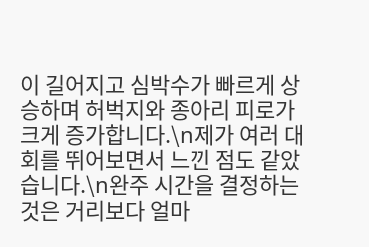이 길어지고 심박수가 빠르게 상승하며 허벅지와 종아리 피로가 크게 증가합니다.\n제가 여러 대회를 뛰어보면서 느낀 점도 같았습니다.\n완주 시간을 결정하는 것은 거리보다 얼마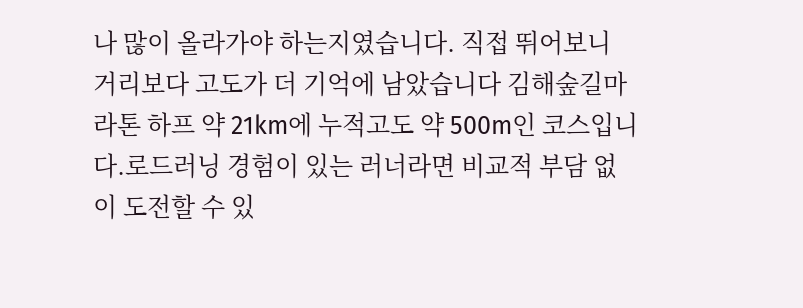나 많이 올라가야 하는지였습니다. 직접 뛰어보니 거리보다 고도가 더 기억에 남았습니다 김해숲길마라톤 하프 약 21km에 누적고도 약 500m인 코스입니다.로드러닝 경험이 있는 러너라면 비교적 부담 없이 도전할 수 있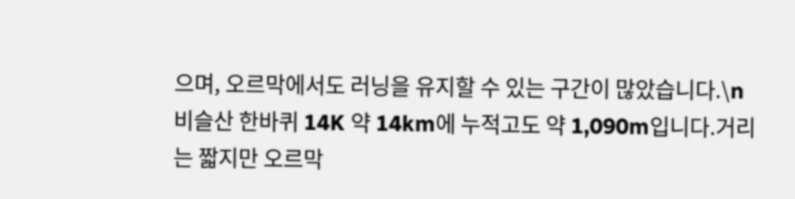으며, 오르막에서도 러닝을 유지할 수 있는 구간이 많았습니다.\n비슬산 한바퀴 14K 약 14km에 누적고도 약 1,090m입니다.거리는 짧지만 오르막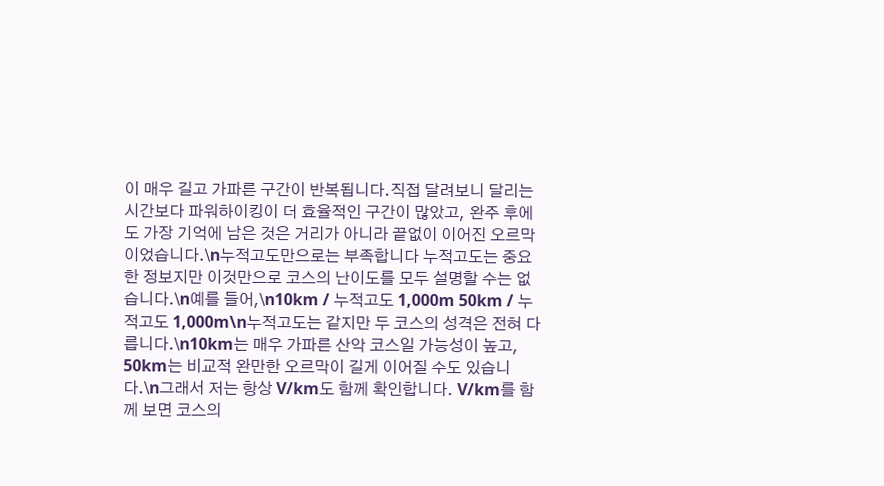이 매우 길고 가파른 구간이 반복됩니다.직접 달려보니 달리는 시간보다 파워하이킹이 더 효율적인 구간이 많았고, 완주 후에도 가장 기억에 남은 것은 거리가 아니라 끝없이 이어진 오르막이었습니다.\n누적고도만으로는 부족합니다 누적고도는 중요한 정보지만 이것만으로 코스의 난이도를 모두 설명할 수는 없습니다.\n예를 들어,\n10km / 누적고도 1,000m 50km / 누적고도 1,000m\n누적고도는 같지만 두 코스의 성격은 전혀 다릅니다.\n10km는 매우 가파른 산악 코스일 가능성이 높고, 50km는 비교적 완만한 오르막이 길게 이어질 수도 있습니다.\n그래서 저는 항상 V/km도 함께 확인합니다. V/km를 함께 보면 코스의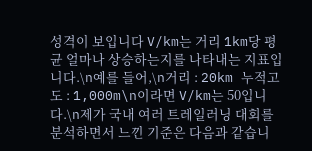성격이 보입니다 V/km는 거리 1km당 평균 얼마나 상승하는지를 나타내는 지표입니다.\n예를 들어,\n거리 : 20km 누적고도 : 1,000m\n이라면 V/km는 50입니다.\n제가 국내 여러 트레일러닝 대회를 분석하면서 느낀 기준은 다음과 같습니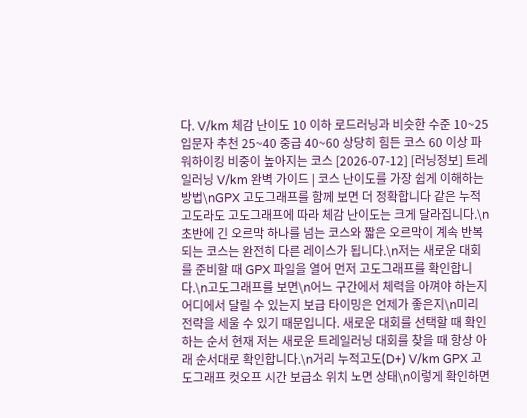다. V/km 체감 난이도 10 이하 로드러닝과 비슷한 수준 10~25 입문자 추천 25~40 중급 40~60 상당히 힘든 코스 60 이상 파워하이킹 비중이 높아지는 코스 [2026-07-12] [러닝정보] 트레일러닝 V/km 완벽 가이드 | 코스 난이도를 가장 쉽게 이해하는 방법\nGPX 고도그래프를 함께 보면 더 정확합니다 같은 누적고도라도 고도그래프에 따라 체감 난이도는 크게 달라집니다.\n초반에 긴 오르막 하나를 넘는 코스와 짧은 오르막이 계속 반복되는 코스는 완전히 다른 레이스가 됩니다.\n저는 새로운 대회를 준비할 때 GPX 파일을 열어 먼저 고도그래프를 확인합니다.\n고도그래프를 보면\n어느 구간에서 체력을 아껴야 하는지 어디에서 달릴 수 있는지 보급 타이밍은 언제가 좋은지\n미리 전략을 세울 수 있기 때문입니다. 새로운 대회를 선택할 때 확인하는 순서 현재 저는 새로운 트레일러닝 대회를 찾을 때 항상 아래 순서대로 확인합니다.\n거리 누적고도(D+) V/km GPX 고도그래프 컷오프 시간 보급소 위치 노면 상태\n이렇게 확인하면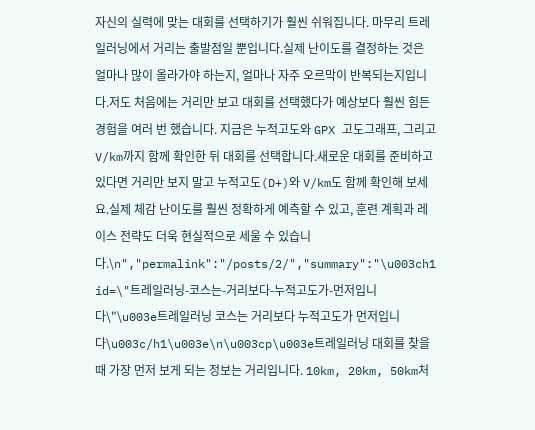자신의 실력에 맞는 대회를 선택하기가 훨씬 쉬워집니다. 마무리 트레일러닝에서 거리는 출발점일 뿐입니다.실제 난이도를 결정하는 것은 얼마나 많이 올라가야 하는지, 얼마나 자주 오르막이 반복되는지입니다.저도 처음에는 거리만 보고 대회를 선택했다가 예상보다 훨씬 힘든 경험을 여러 번 했습니다. 지금은 누적고도와 GPX 고도그래프, 그리고 V/km까지 함께 확인한 뒤 대회를 선택합니다.새로운 대회를 준비하고 있다면 거리만 보지 말고 누적고도(D+)와 V/km도 함께 확인해 보세요.실제 체감 난이도를 훨씬 정확하게 예측할 수 있고, 훈련 계획과 레이스 전략도 더욱 현실적으로 세울 수 있습니다.\n","permalink":"/posts/2/","summary":"\u003ch1 id=\"트레일러닝-코스는-거리보다-누적고도가-먼저입니다\"\u003e트레일러닝 코스는 거리보다 누적고도가 먼저입니다\u003c/h1\u003e\n\u003cp\u003e트레일러닝 대회를 찾을 때 가장 먼저 보게 되는 정보는 거리입니다. 10km, 20km, 50km처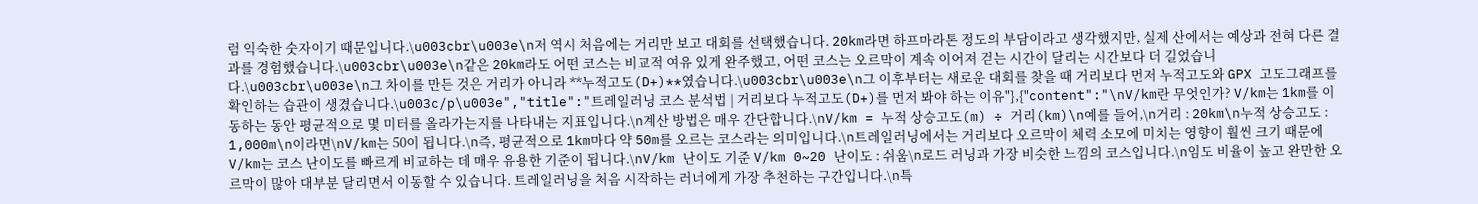럼 익숙한 숫자이기 때문입니다.\u003cbr\u003e\n저 역시 처음에는 거리만 보고 대회를 선택했습니다. 20km라면 하프마라톤 정도의 부담이라고 생각했지만, 실제 산에서는 예상과 전혀 다른 결과를 경험했습니다.\u003cbr\u003e\n같은 20km라도 어떤 코스는 비교적 여유 있게 완주했고, 어떤 코스는 오르막이 계속 이어져 걷는 시간이 달리는 시간보다 더 길었습니다.\u003cbr\u003e\n그 차이를 만든 것은 거리가 아니라 **누적고도(D+)**였습니다.\u003cbr\u003e\n그 이후부터는 새로운 대회를 찾을 때 거리보다 먼저 누적고도와 GPX 고도그래프를 확인하는 습관이 생겼습니다.\u003c/p\u003e","title":"트레일러닝 코스 분석법 | 거리보다 누적고도(D+)를 먼저 봐야 하는 이유"},{"content":"\nV/km란 무엇인가? V/km는 1km를 이동하는 동안 평균적으로 몇 미터를 올라가는지를 나타내는 지표입니다.\n계산 방법은 매우 간단합니다.\nV/km = 누적 상승고도(m) ÷ 거리(km)\n예를 들어,\n거리 : 20km\n누적 상승고도 : 1,000m\n이라면\nV/km는 50이 됩니다.\n즉, 평균적으로 1km마다 약 50m를 오르는 코스라는 의미입니다.\n트레일러닝에서는 거리보다 오르막이 체력 소모에 미치는 영향이 훨씬 크기 때문에 V/km는 코스 난이도를 빠르게 비교하는 데 매우 유용한 기준이 됩니다.\nV/km 난이도 기준 V/km 0~20 난이도 : 쉬움\n로드 러닝과 가장 비슷한 느낌의 코스입니다.\n임도 비율이 높고 완만한 오르막이 많아 대부분 달리면서 이동할 수 있습니다. 트레일러닝을 처음 시작하는 러너에게 가장 추천하는 구간입니다.\n특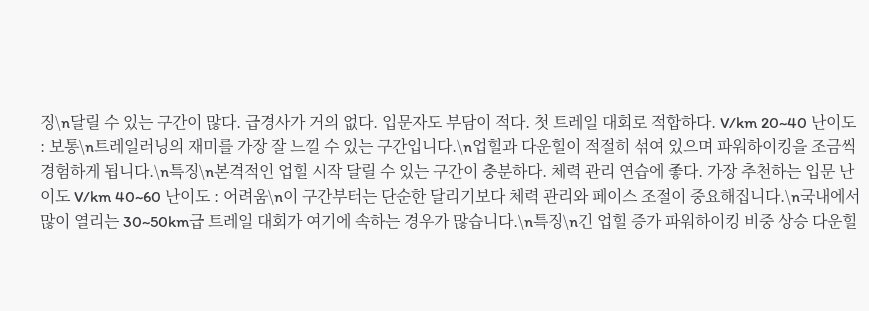징\n달릴 수 있는 구간이 많다. 급경사가 거의 없다. 입문자도 부담이 적다. 첫 트레일 대회로 적합하다. V/km 20~40 난이도 : 보통\n트레일러닝의 재미를 가장 잘 느낄 수 있는 구간입니다.\n업힐과 다운힐이 적절히 섞여 있으며 파워하이킹을 조금씩 경험하게 됩니다.\n특징\n본격적인 업힐 시작 달릴 수 있는 구간이 충분하다. 체력 관리 연습에 좋다. 가장 추천하는 입문 난이도 V/km 40~60 난이도 : 어려움\n이 구간부터는 단순한 달리기보다 체력 관리와 페이스 조절이 중요해집니다.\n국내에서 많이 열리는 30~50km급 트레일 대회가 여기에 속하는 경우가 많습니다.\n특징\n긴 업힐 증가 파워하이킹 비중 상승 다운힐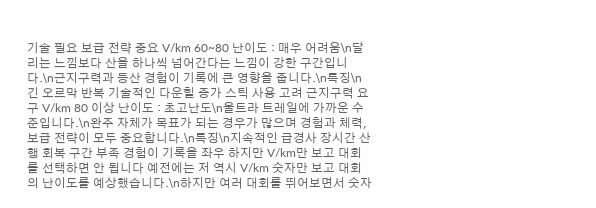기술 필요 보급 전략 중요 V/km 60~80 난이도 : 매우 어려움\n달리는 느낌보다 산을 하나씩 넘어간다는 느낌이 강한 구간입니다.\n근지구력과 등산 경험이 기록에 큰 영향을 줍니다.\n특징\n긴 오르막 반복 기술적인 다운힐 증가 스틱 사용 고려 근지구력 요구 V/km 80 이상 난이도 : 초고난도\n울트라 트레일에 가까운 수준입니다.\n완주 자체가 목표가 되는 경우가 많으며 경험과 체력, 보급 전략이 모두 중요합니다.\n특징\n지속적인 급경사 장시간 산행 회복 구간 부족 경험이 기록을 좌우 하지만 V/km만 보고 대회를 선택하면 안 됩니다 예전에는 저 역시 V/km 숫자만 보고 대회의 난이도를 예상했습니다.\n하지만 여러 대회를 뛰어보면서 숫자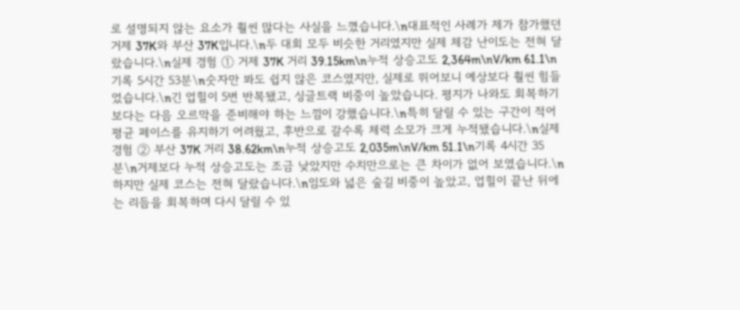로 설명되지 않는 요소가 훨씬 많다는 사실을 느꼈습니다.\n대표적인 사례가 제가 참가했던 거제 37K와 부산 37K입니다.\n두 대회 모두 비슷한 거리였지만 실제 체감 난이도는 전혀 달랐습니다.\n실제 경험 ① 거제 37K 거리 39.15km\n누적 상승고도 2,364m\nV/km 61.1\n기록 5시간 53분\n숫자만 봐도 쉽지 않은 코스였지만, 실제로 뛰어보니 예상보다 훨씬 힘들었습니다.\n긴 업힐이 5번 반복됐고, 싱글트랙 비중이 높았습니다. 평지가 나와도 회복하기보다는 다음 오르막을 준비해야 하는 느낌이 강했습니다.\n특히 달릴 수 있는 구간이 적어 평균 페이스를 유지하기 어려웠고, 후반으로 갈수록 체력 소모가 크게 누적됐습니다.\n실제 경험 ② 부산 37K 거리 38.62km\n누적 상승고도 2,035m\nV/km 51.1\n기록 4시간 35분\n거제보다 누적 상승고도는 조금 낮았지만 수치만으로는 큰 차이가 없어 보였습니다.\n하지만 실제 코스는 전혀 달랐습니다.\n임도와 넓은 숲길 비중이 높았고, 업힐이 끝난 뒤에는 리듬을 회복하며 다시 달릴 수 있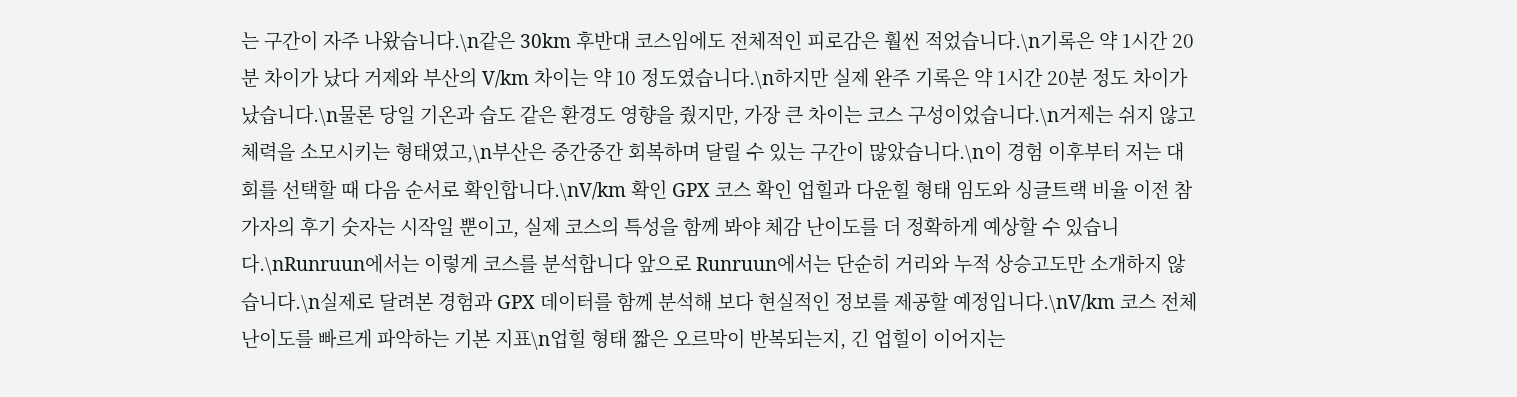는 구간이 자주 나왔습니다.\n같은 30km 후반대 코스임에도 전체적인 피로감은 훨씬 적었습니다.\n기록은 약 1시간 20분 차이가 났다 거제와 부산의 V/km 차이는 약 10 정도였습니다.\n하지만 실제 완주 기록은 약 1시간 20분 정도 차이가 났습니다.\n물론 당일 기온과 습도 같은 환경도 영향을 줬지만, 가장 큰 차이는 코스 구성이었습니다.\n거제는 쉬지 않고 체력을 소모시키는 형태였고,\n부산은 중간중간 회복하며 달릴 수 있는 구간이 많았습니다.\n이 경험 이후부터 저는 대회를 선택할 때 다음 순서로 확인합니다.\nV/km 확인 GPX 코스 확인 업힐과 다운힐 형태 임도와 싱글트랙 비율 이전 참가자의 후기 숫자는 시작일 뿐이고, 실제 코스의 특성을 함께 봐야 체감 난이도를 더 정확하게 예상할 수 있습니다.\nRunruun에서는 이렇게 코스를 분석합니다 앞으로 Runruun에서는 단순히 거리와 누적 상승고도만 소개하지 않습니다.\n실제로 달려본 경험과 GPX 데이터를 함께 분석해 보다 현실적인 정보를 제공할 예정입니다.\nV/km 코스 전체 난이도를 빠르게 파악하는 기본 지표\n업힐 형태 짧은 오르막이 반복되는지, 긴 업힐이 이어지는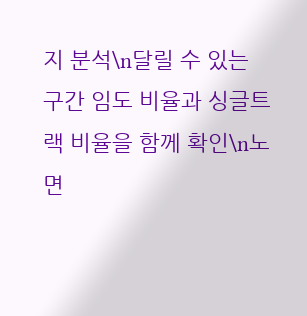지 분석\n달릴 수 있는 구간 임도 비율과 싱글트랙 비율을 함께 확인\n노면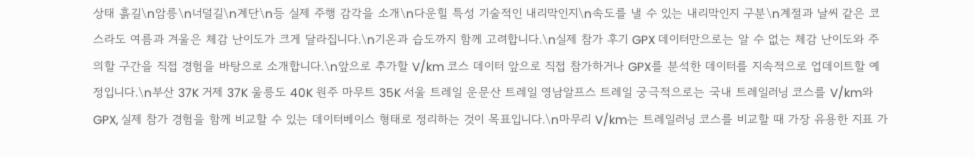상태 흙길\n암릉\n너덜길\n계단\n등 실제 주행 감각을 소개\n다운힐 특성 기술적인 내리막인지\n속도를 낼 수 있는 내리막인지 구분\n계절과 날씨 같은 코스라도 여름과 겨울은 체감 난이도가 크게 달라집니다.\n기온과 습도까지 함께 고려합니다.\n실제 참가 후기 GPX 데이터만으로는 알 수 없는 체감 난이도와 주의할 구간을 직접 경험을 바탕으로 소개합니다.\n앞으로 추가할 V/km 코스 데이터 앞으로 직접 참가하거나 GPX를 분석한 데이터를 지속적으로 업데이트할 예정입니다.\n부산 37K 거제 37K 울릉도 40K 원주 마무트 35K 서울 트레일 운문산 트레일 영남알프스 트레일 궁극적으로는 국내 트레일러닝 코스를 V/km와 GPX, 실제 참가 경험을 함께 비교할 수 있는 데이터베이스 형태로 정리하는 것이 목표입니다.\n마무리 V/km는 트레일러닝 코스를 비교할 때 가장 유용한 지표 가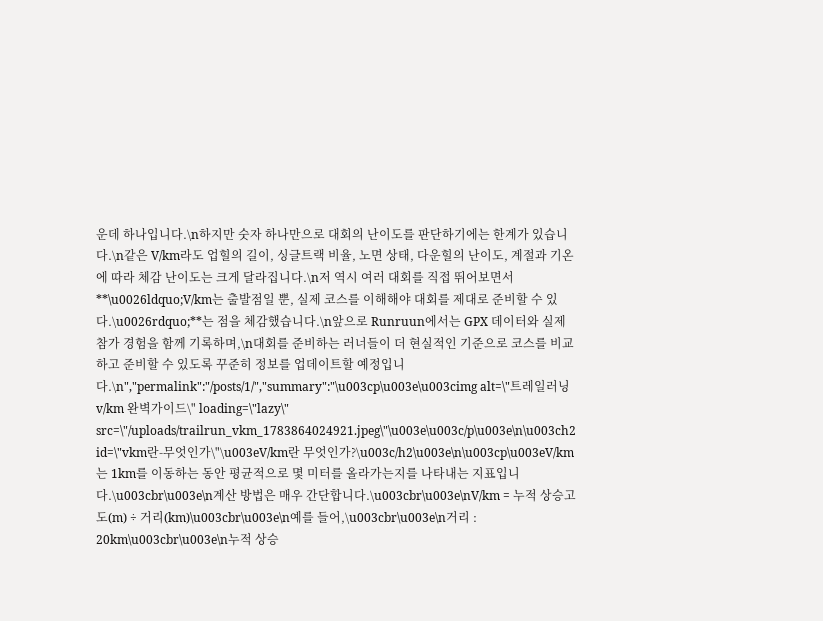운데 하나입니다.\n하지만 숫자 하나만으로 대회의 난이도를 판단하기에는 한계가 있습니다.\n같은 V/km라도 업힐의 길이, 싱글트랙 비율, 노면 상태, 다운힐의 난이도, 계절과 기온에 따라 체감 난이도는 크게 달라집니다.\n저 역시 여러 대회를 직접 뛰어보면서 **\u0026ldquo;V/km는 출발점일 뿐, 실제 코스를 이해해야 대회를 제대로 준비할 수 있다.\u0026rdquo;**는 점을 체감했습니다.\n앞으로 Runruun에서는 GPX 데이터와 실제 참가 경험을 함께 기록하며,\n대회를 준비하는 러너들이 더 현실적인 기준으로 코스를 비교하고 준비할 수 있도록 꾸준히 정보를 업데이트할 예정입니다.\n","permalink":"/posts/1/","summary":"\u003cp\u003e\u003cimg alt=\"트레일러닝 v/km 완벽가이드\" loading=\"lazy\" src=\"/uploads/trailrun_vkm_1783864024921.jpeg\"\u003e\u003c/p\u003e\n\u003ch2 id=\"vkm란-무엇인가\"\u003eV/km란 무엇인가?\u003c/h2\u003e\n\u003cp\u003eV/km는 1km를 이동하는 동안 평균적으로 몇 미터를 올라가는지를 나타내는 지표입니다.\u003cbr\u003e\n계산 방법은 매우 간단합니다.\u003cbr\u003e\nV/km = 누적 상승고도(m) ÷ 거리(km)\u003cbr\u003e\n예를 들어,\u003cbr\u003e\n거리 : 20km\u003cbr\u003e\n누적 상승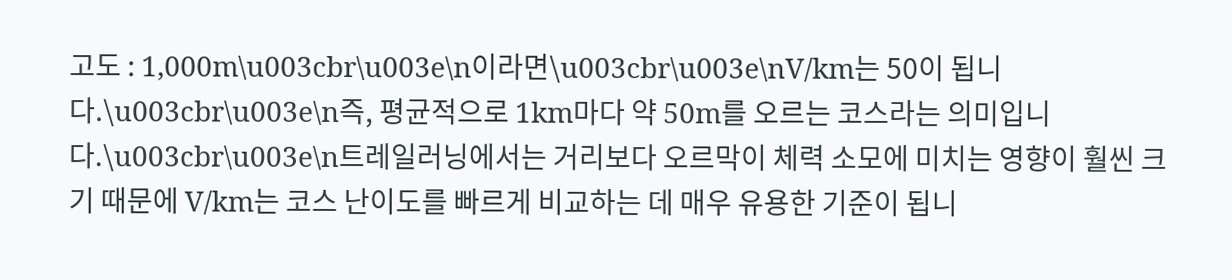고도 : 1,000m\u003cbr\u003e\n이라면\u003cbr\u003e\nV/km는 50이 됩니다.\u003cbr\u003e\n즉, 평균적으로 1km마다 약 50m를 오르는 코스라는 의미입니다.\u003cbr\u003e\n트레일러닝에서는 거리보다 오르막이 체력 소모에 미치는 영향이 훨씬 크기 때문에 V/km는 코스 난이도를 빠르게 비교하는 데 매우 유용한 기준이 됩니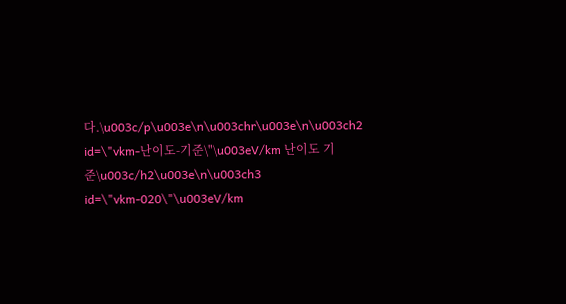다.\u003c/p\u003e\n\u003chr\u003e\n\u003ch2 id=\"vkm-난이도-기준\"\u003eV/km 난이도 기준\u003c/h2\u003e\n\u003ch3 id=\"vkm-020\"\u003eV/km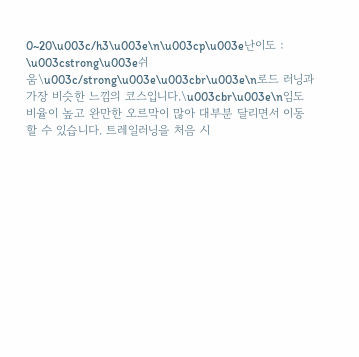0~20\u003c/h3\u003e\n\u003cp\u003e난이도 : \u003cstrong\u003e쉬움\u003c/strong\u003e\u003cbr\u003e\n로드 러닝과 가장 비슷한 느낌의 코스입니다.\u003cbr\u003e\n임도 비율이 높고 완만한 오르막이 많아 대부분 달리면서 이동할 수 있습니다. 트레일러닝을 처음 시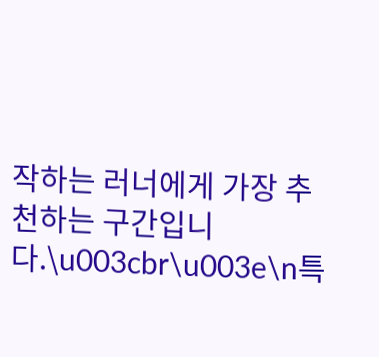작하는 러너에게 가장 추천하는 구간입니다.\u003cbr\u003e\n특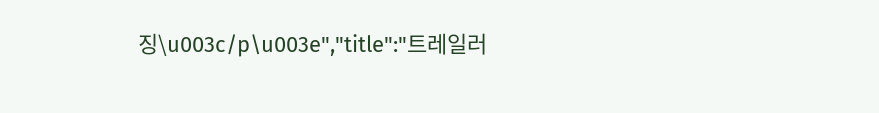징\u003c/p\u003e","title":"트레일러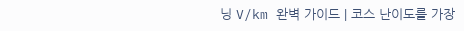닝 V/km 완벽 가이드 | 코스 난이도를 가장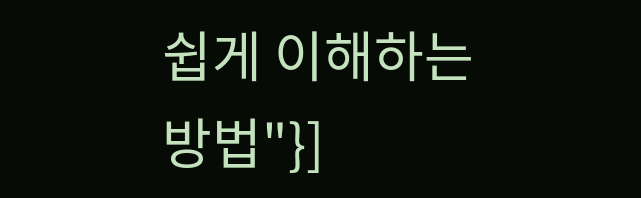쉽게 이해하는 방법"}]